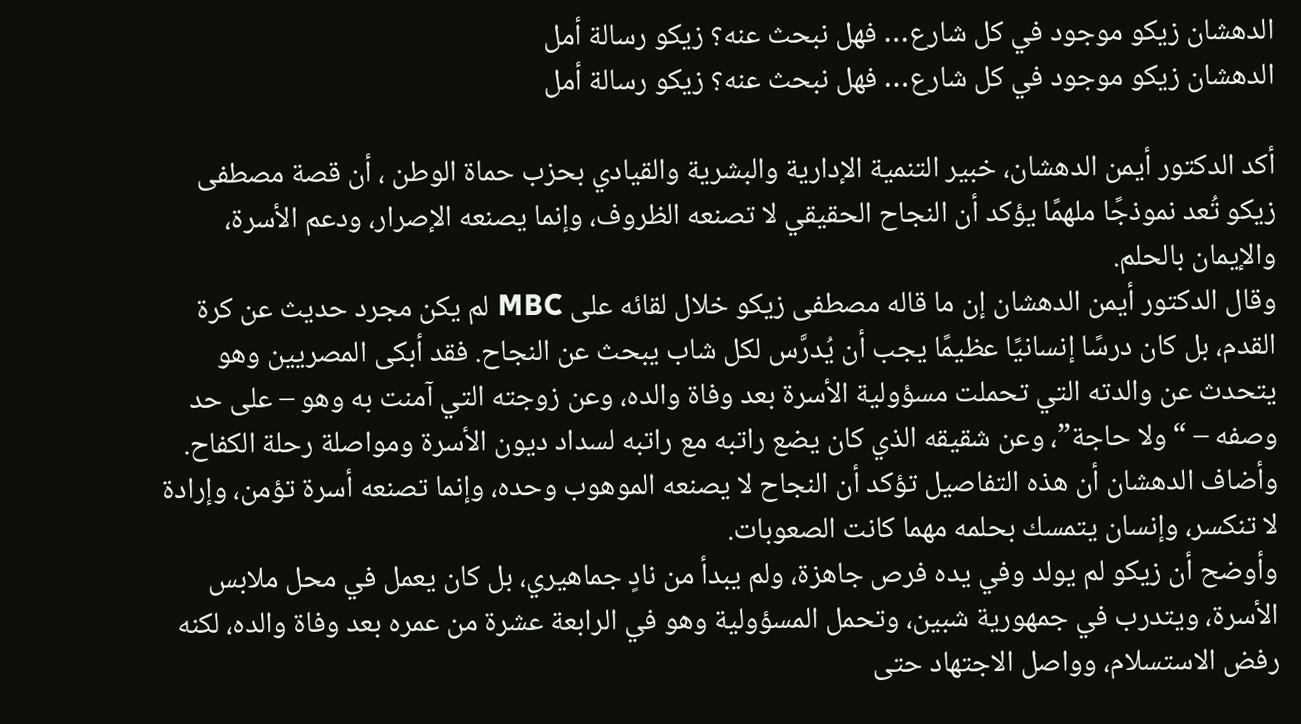الدهشان زيكو موجود في كل شارع… فهل نبحث عنه؟ زيكو رسالة أمل
الدهشان زيكو موجود في كل شارع… فهل نبحث عنه؟ زيكو رسالة أمل

أكد الدكتور أيمن الدهشان، خبير التنمية الإدارية والبشرية والقيادي بحزب حماة الوطن ، أن قصة مصطفى زيكو تُعد نموذجًا ملهمًا يؤكد أن النجاح الحقيقي لا تصنعه الظروف، وإنما يصنعه الإصرار، ودعم الأسرة، والإيمان بالحلم.
وقال الدكتور أيمن الدهشان إن ما قاله مصطفى زيكو خلال لقائه على MBC لم يكن مجرد حديث عن كرة القدم، بل كان درسًا إنسانيًا عظيمًا يجب أن يُدرَّس لكل شاب يبحث عن النجاح. فقد أبكى المصريين وهو يتحدث عن والدته التي تحملت مسؤولية الأسرة بعد وفاة والده، وعن زوجته التي آمنت به وهو – على حد وصفه – “ولا حاجة”، وعن شقيقه الذي كان يضع راتبه مع راتبه لسداد ديون الأسرة ومواصلة رحلة الكفاح.
وأضاف الدهشان أن هذه التفاصيل تؤكد أن النجاح لا يصنعه الموهوب وحده، وإنما تصنعه أسرة تؤمن، وإرادة لا تنكسر، وإنسان يتمسك بحلمه مهما كانت الصعوبات.
وأوضح أن زيكو لم يولد وفي يده فرص جاهزة، ولم يبدأ من نادٍ جماهيري، بل كان يعمل في محل ملابس الأسرة، ويتدرب في جمهورية شبين، وتحمل المسؤولية وهو في الرابعة عشرة من عمره بعد وفاة والده، لكنه رفض الاستسلام، وواصل الاجتهاد حتى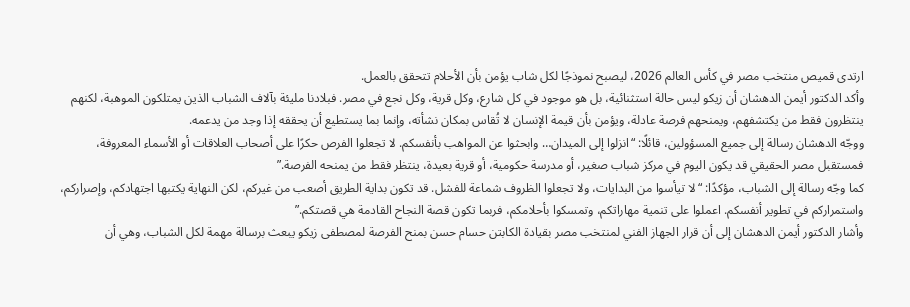ارتدى قميص منتخب مصر في كأس العالم 2026، ليصبح نموذجًا لكل شاب يؤمن بأن الأحلام تتحقق بالعمل.
وأكد الدكتور أيمن الدهشان أن زيكو ليس حالة استثنائية، بل هو موجود في كل شارع، وكل قرية، وكل نجع في مصر. فبلادنا مليئة بآلاف الشباب الذين يمتلكون الموهبة، لكنهم ينتظرون فقط من يكتشفهم، ويمنحهم فرصة عادلة، ويؤمن بأن قيمة الإنسان لا تُقاس بمكان نشأته، وإنما بما يستطيع أن يحققه إذا وجد من يدعمه.
ووجّه الدهشان رسالة إلى جميع المسؤولين، قائلًا: “انزلوا إلى الميدان… وابحثوا عن المواهب بأنفسكم. لا تجعلوا الفرص حكرًا على أصحاب العلاقات أو الأسماء المعروفة، فمستقبل مصر الحقيقي قد يكون اليوم في مركز شباب صغير، أو مدرسة حكومية، أو قرية بعيدة، ينتظر فقط من يمنحه الفرصة.”
كما وجّه رسالة إلى الشباب، مؤكدًا: “لا تيأسوا من البدايات، ولا تجعلوا الظروف شماعة للفشل. قد تكون بداية الطريق أصعب من غيركم، لكن النهاية يكتبها اجتهادكم، وإصراركم، واستمراركم في تطوير أنفسكم. اعملوا على تنمية مهاراتكم، وتمسكوا بأحلامكم، فربما تكون قصة النجاح القادمة هي قصتكم.”
وأشار الدكتور أيمن الدهشان إلى أن قرار الجهاز الفني لمنتخب مصر بقيادة الكابتن حسام حسن بمنح الفرصة لمصطفى زيكو يبعث برسالة مهمة لكل الشباب، وهي أن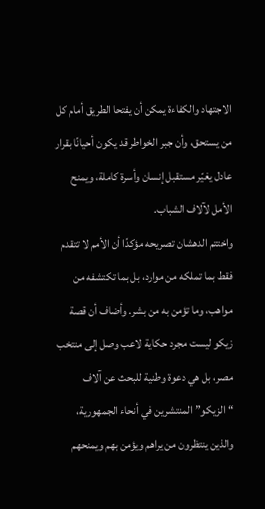الاجتهاد والكفاءة يمكن أن يفتحا الطريق أمام كل من يستحق، وأن جبر الخواطر قد يكون أحيانًا بقرار عادل يغيّر مستقبل إنسان وأسرة كاملة، ويمنح الأمل لآلاف الشباب.
واختتم الدهشان تصريحه مؤكدًا أن الأمم لا تتقدم فقط بما تملكه من موارد، بل بما تكتشفه من مواهب، وما تؤمن به من بشر. وأضاف أن قصة زيكو ليست مجرد حكاية لاعب وصل إلى منتخب مصر، بل هي دعوة وطنية للبحث عن آلاف “الزيكو” المنتشرين في أنحاء الجمهورية، والذين ينتظرون من يراهم ويؤمن بهم ويمنحهم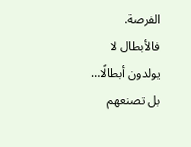الفرصة.
فالأبطال لا يولدون أبطالًا… بل تصنعهم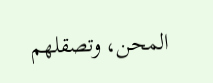المحن، وتصقلهم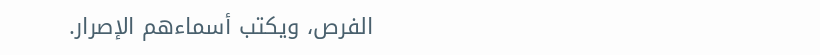الفرص، ويكتب أسماءهم الإصرار.